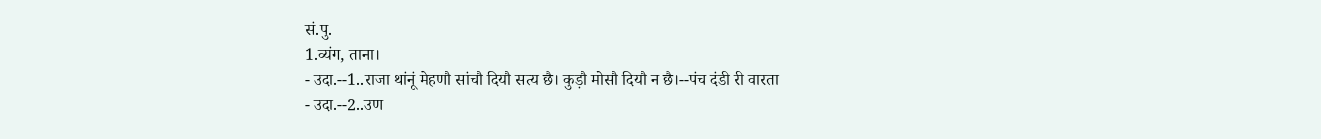सं.पु.
1.व्यंग, ताना।
- उदा.--1..राजा थांनूं मेहणौ सांचौ दियौ सत्य छै। कुड़ौ मोसौ दियौ न छै।--पंच दंडी री वारता
- उदा.--2..उण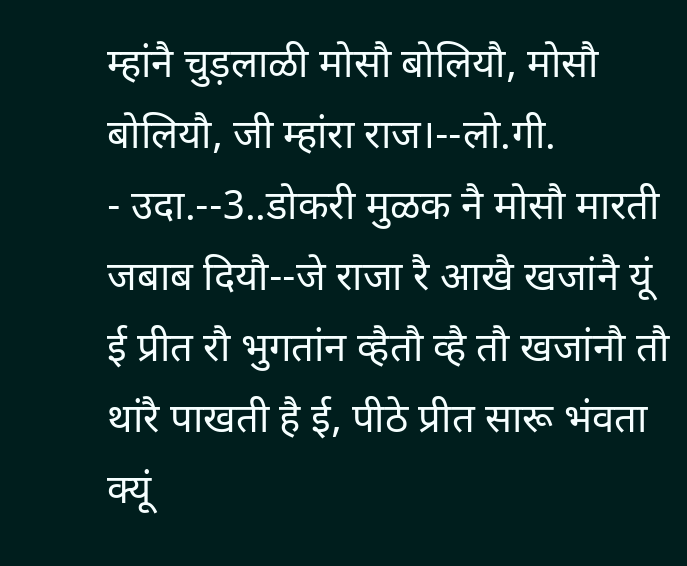म्हांनै चुड़लाळी मोसौ बोलियौ, मोसौ बोलियौ, जी म्हांरा राज।--लो.गी.
- उदा.--3..डोकरी मुळक नै मोसौ मारती जबाब दियौ--जे राजा रै आखै खजांनै यूं ई प्रीत रौ भुगतांन व्हैतौ व्है तौ खजांनौ तौ थांरै पाखती है ई, पीठे प्रीत सारू भंवता क्यूं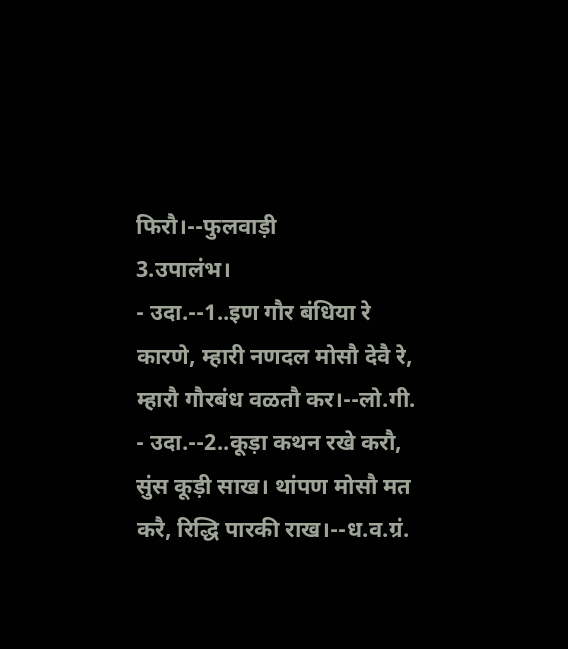फिरौ।--फुलवाड़ी
3.उपालंभ।
- उदा.--1..इण गौर बंधिया रे कारणे, म्हारी नणदल मोसौ देवै रे, म्हारौ गौरबंध वळतौ कर।--लो.गी.
- उदा.--2..कूड़ा कथन रखे करौ, सुंस कूड़ी साख। थांपण मोसौ मत करै, रिद्धि पारकी राख।--ध.व.ग्रं.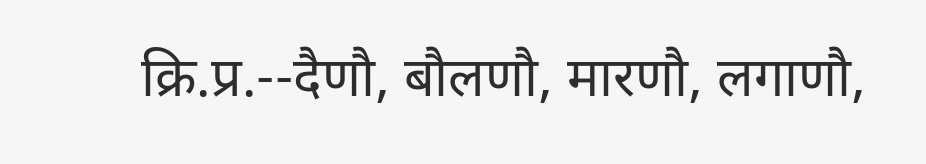क्रि.प्र.--दैणौ, बौलणौ, मारणौ, लगाणौ,